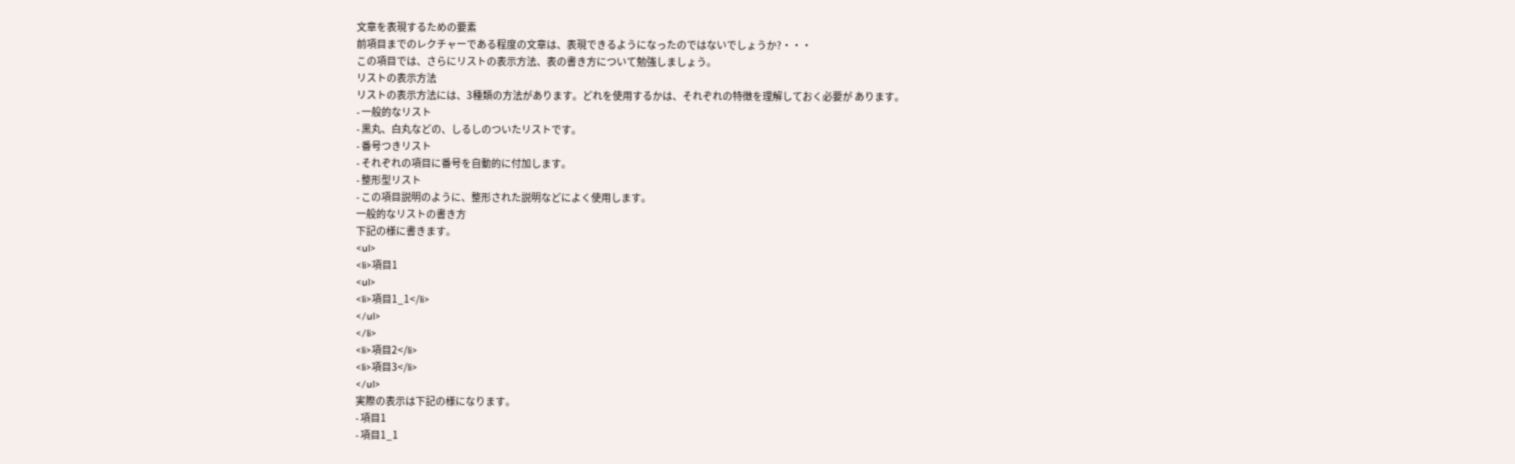文章を表現するための要素
前項目までのレクチャーである程度の文章は、表現できるようになったのではないでしょうか?・・・
この項目では、さらにリストの表示方法、表の書き方について勉強しましょう。
リストの表示方法
リストの表示方法には、3種類の方法があります。どれを使用するかは、それぞれの特徴を理解しておく必要が あります。
- 一般的なリスト
- 黒丸、白丸などの、しるしのついたリストです。
- 番号つきリスト
- それぞれの項目に番号を自動的に付加します。
- 整形型リスト
- この項目説明のように、整形された説明などによく使用します。
一般的なリストの書き方
下記の様に書きます。
<ul>
<li>項目1
<ul>
<li>項目1_1</li>
</ul>
</li>
<li>項目2</li>
<li>項目3</li>
</ul>
実際の表示は下記の様になります。
- 項目1
- 項目1_1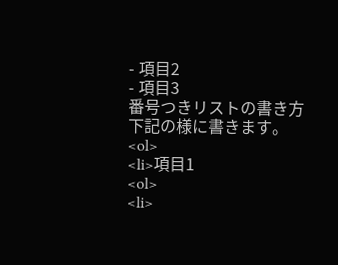- 項目2
- 項目3
番号つきリストの書き方
下記の様に書きます。
<ol>
<li>項目1
<ol>
<li>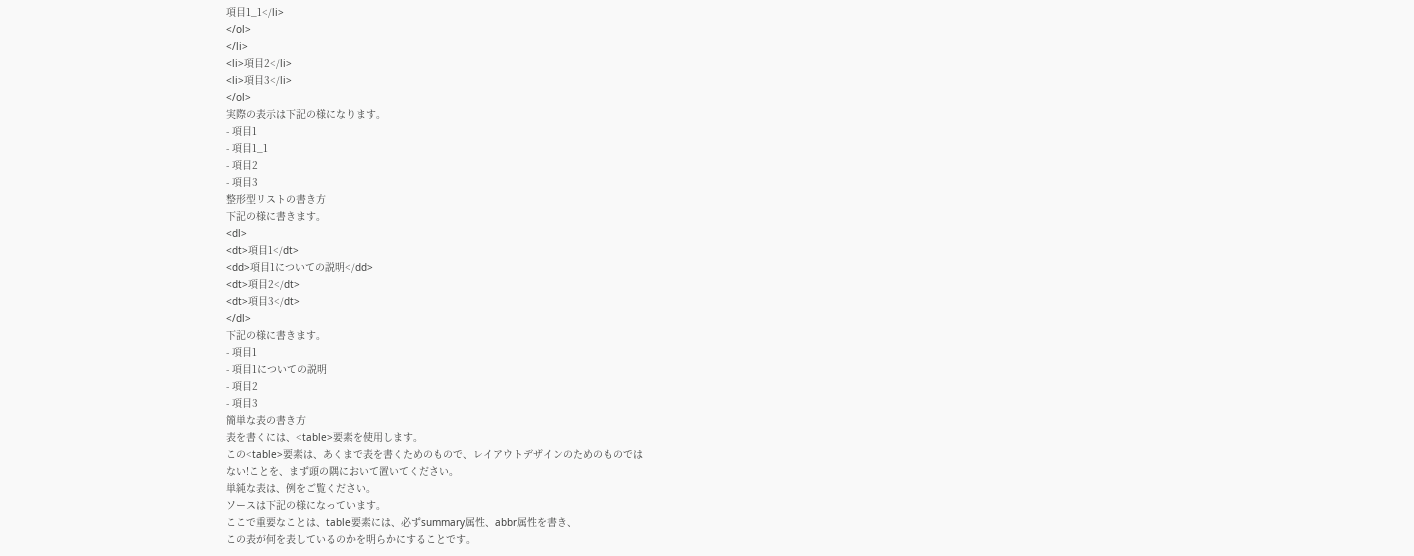項目1_1</li>
</ol>
</li>
<li>項目2</li>
<li>項目3</li>
</ol>
実際の表示は下記の様になります。
- 項目1
- 項目1_1
- 項目2
- 項目3
整形型リストの書き方
下記の様に書きます。
<dl>
<dt>項目1</dt>
<dd>項目1についての説明</dd>
<dt>項目2</dt>
<dt>項目3</dt>
</dl>
下記の様に書きます。
- 項目1
- 項目1についての説明
- 項目2
- 項目3
簡単な表の書き方
表を書くには、<table>要素を使用します。
この<table>要素は、あくまで表を書くためのもので、レイアウトデザインのためのものでは
ない!ことを、まず頭の隅において置いてください。
単純な表は、例をご覧ください。
ソースは下記の様になっています。
ここで重要なことは、table要素には、必ずsummary属性、abbr属性を書き、
この表が何を表しているのかを明らかにすることです。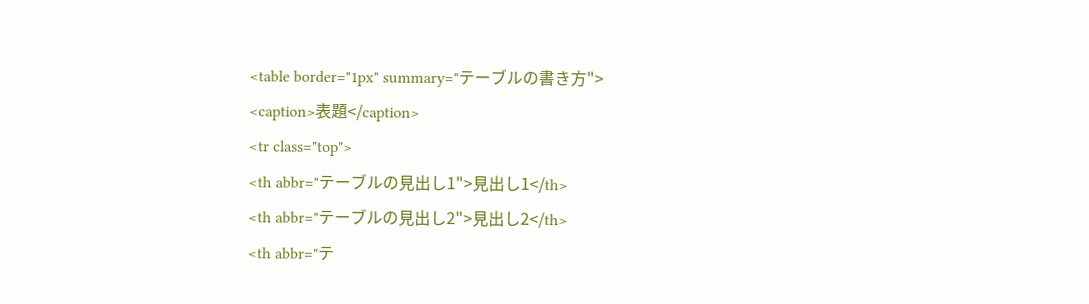<table border="1px" summary="テーブルの書き方">
<caption>表題</caption>
<tr class="top">
<th abbr="テーブルの見出し1">見出し1</th>
<th abbr="テーブルの見出し2">見出し2</th>
<th abbr="テ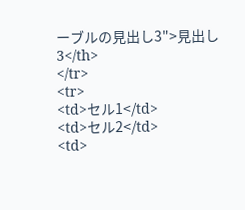ーブルの見出し3">見出し3</th>
</tr>
<tr>
<td>セル1</td>
<td>セル2</td>
<td>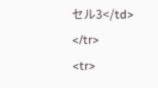セル3</td>
</tr>
<tr>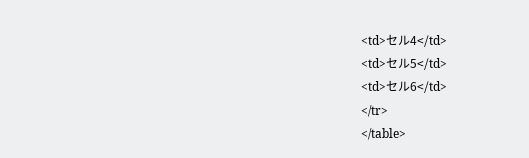<td>セル4</td>
<td>セル5</td>
<td>セル6</td>
</tr>
</table>